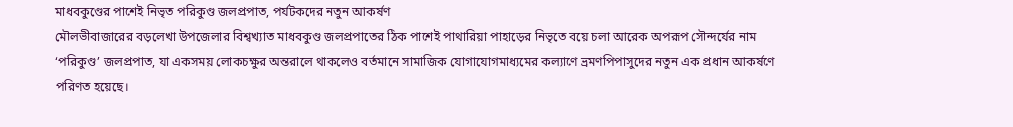মাধবকুণ্ডের পাশেই নিভৃত পরিকুণ্ড জলপ্রপাত, পর্যটকদের নতুন আকর্ষণ
মৌলভীবাজারের বড়লেখা উপজেলার বিশ্বখ্যাত মাধবকুণ্ড জলপ্রপাতের ঠিক পাশেই পাথারিয়া পাহাড়ের নিভৃতে বয়ে চলা আরেক অপরূপ সৌন্দর্যের নাম ‘পরিকুণ্ড’ জলপ্রপাত, যা একসময় লোকচক্ষুর অন্তরালে থাকলেও বর্তমানে সামাজিক যোগাযোগমাধ্যমের কল্যাণে ভ্রমণপিপাসুদের নতুন এক প্রধান আকর্ষণে পরিণত হয়েছে।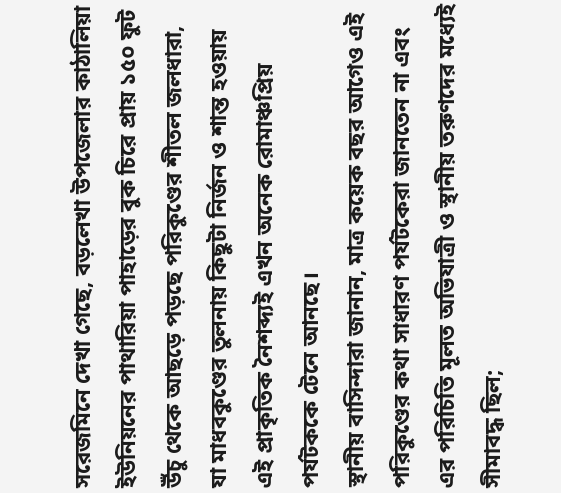সরেজমিনে দেখা গেছে, বড়লেখা উপজেলার কাঠালিয়া ইউনিয়নের পাথারিয়া পাহাড়ের বুক চিরে প্রায় ১৫০ ফুট উঁচু থেকে আছড়ে পড়ছে পরিকুণ্ডের শীতল জলধারা, যা মাধবকুণ্ডের তুলনায় কিছুটা নির্জন ও শান্ত হওয়ায় এই প্রাকৃতিক নৈশব্দ্যই এখন অনেক রোমাঞ্চপ্রিয় পর্যটককে টেনে আনছে।
স্থানীয় বাসিন্দারা জানান, মাত্র কয়েক বছর আগেও এই পরিকুণ্ডের কথা সাধারণ পর্যটকেরা জানতেন না এবং এর পরিচিতি মূলত অভিযাত্রী ও স্থানীয় তরুণদের মধ্যেই সীমাবদ্ধ ছিল;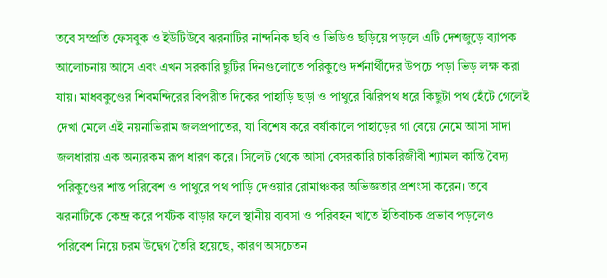তবে সম্প্রতি ফেসবুক ও ইউটিউবে ঝরনাটির নান্দনিক ছবি ও ভিডিও ছড়িয়ে পড়লে এটি দেশজুড়ে ব্যাপক আলোচনায় আসে এবং এখন সরকারি ছুটির দিনগুলোতে পরিকুণ্ডে দর্শনার্থীদের উপচে পড়া ভিড় লক্ষ করা যায়। মাধবকুণ্ডের শিবমন্দিরের বিপরীত দিকের পাহাড়ি ছড়া ও পাথুরে ঝিরিপথ ধরে কিছুটা পথ হেঁটে গেলেই দেখা মেলে এই নয়নাভিরাম জলপ্রপাতের, যা বিশেষ করে বর্ষাকালে পাহাড়ের গা বেয়ে নেমে আসা সাদা জলধারায় এক অন্যরকম রূপ ধারণ করে। সিলেট থেকে আসা বেসরকারি চাকরিজীবী শ্যামল কান্তি বৈদ্য পরিকুণ্ডের শান্ত পরিবেশ ও পাথুরে পথ পাড়ি দেওয়ার রোমাঞ্চকর অভিজ্ঞতার প্রশংসা করেন। তবে ঝরনাটিকে কেন্দ্র করে পর্যটক বাড়ার ফলে স্থানীয় ব্যবসা ও পরিবহন খাতে ইতিবাচক প্রভাব পড়লেও পরিবেশ নিয়ে চরম উদ্বেগ তৈরি হয়েছে, কারণ অসচেতন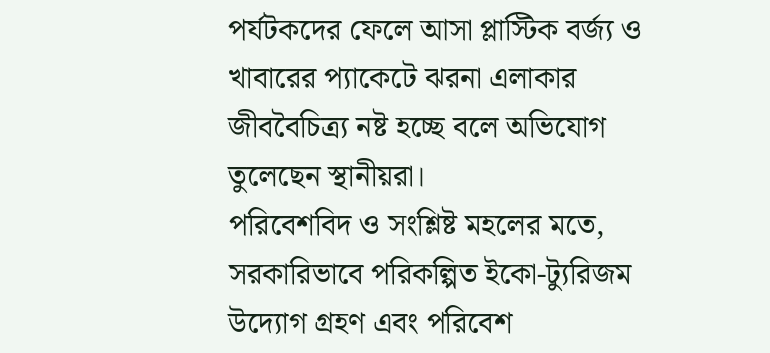পর্যটকদের ফেলে আসা প্লাস্টিক বর্জ্য ও খাবারের প্যাকেটে ঝরনা এলাকার জীববৈচিত্র্য নষ্ট হচ্ছে বলে অভিযোগ তুলেছেন স্থানীয়রা।
পরিবেশবিদ ও সংশ্লিষ্ট মহলের মতে, সরকারিভাবে পরিকল্পিত ইকো-ট্যুরিজম উদ্যোগ গ্রহণ এবং পরিবেশ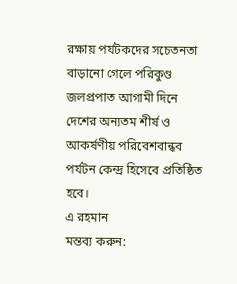রক্ষায় পর্যটকদের সচেতনতা বাড়ানো গেলে পরিকুণ্ড জলপ্রপাত আগামী দিনে দেশের অন্যতম শীর্ষ ও আকর্ষণীয় পরিবেশবান্ধব পর্যটন কেন্দ্র হিসেবে প্রতিষ্ঠিত হবে।
এ রহমান
মন্তব্য করুন: